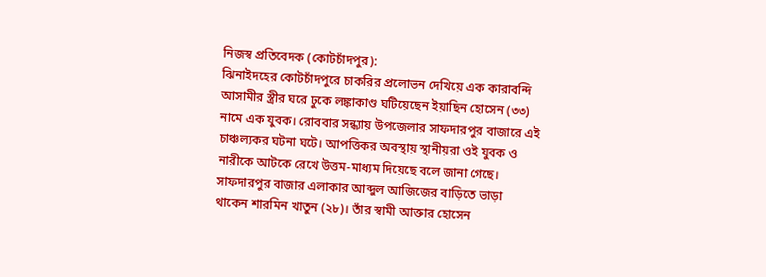নিজস্ব প্রতিবেদক (কোটচাঁদপুর):
ঝিনাইদহের কোটচাঁদপুরে চাকরির প্রলোভন দেখিয়ে এক কারাবন্দি আসামীর স্ত্রীর ঘরে ঢুকে লঙ্কাকাণ্ড ঘটিয়েছেন ইয়াছিন হোসেন (৩৩) নামে এক যুবক। রোববার সন্ধ্যায় উপজেলার সাফদারপুর বাজারে এই চাঞ্চল্যকর ঘটনা ঘটে। আপত্তিকর অবস্থায় স্থানীয়রা ওই যুবক ও নারীকে আটকে রেখে উত্তম-মাধ্যম দিয়েছে বলে জানা গেছে।
সাফদারপুর বাজার এলাকার আব্দুল আজিজের বাড়িতে ভাড়া থাকেন শারমিন খাতুন (২৮)। তাঁর স্বামী আক্তার হোসেন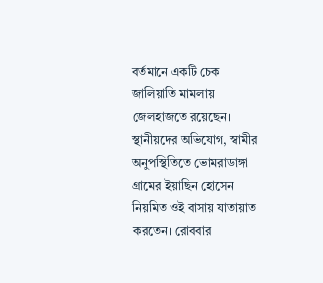বর্তমানে একটি চেক জালিয়াতি মামলায় জেলহাজতে রয়েছেন। স্থানীয়দের অভিযোগ, স্বামীর অনুপস্থিতিতে ভোমরাডাঙ্গা গ্রামের ইয়াছিন হোসেন নিয়মিত ওই বাসায় যাতায়াত করতেন। রোববার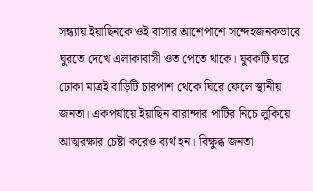সন্ধ্যায় ইয়াছিনকে ওই বাসার আশেপাশে সন্দেহজনকভাবে ঘুরতে দেখে এলাকাবাসী ওত পেতে থাকে। যুবকটি ঘরে ঢোকা মাত্রই বাড়িটি চারপাশ থেকে ঘিরে ফেলে স্থানীয় জনতা। একপর্যায়ে ইয়াছিন বারান্দার পাটির নিচে লুকিয়ে আত্মরক্ষার চেষ্টা করেও ব্যর্থ হন। বিক্ষুব্ধ জনতা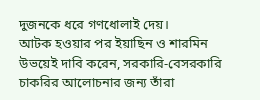দুজনকে ধরে গণধোলাই দেয়।
আটক হওয়ার পর ইয়াছিন ও শারমিন উভয়েই দাবি করেন, সরকারি-বেসরকারি চাকরির আলোচনার জন্য তাঁরা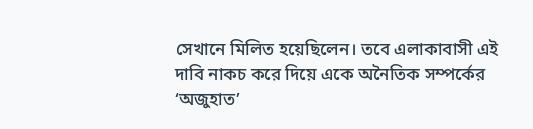সেখানে মিলিত হয়েছিলেন। তবে এলাকাবাসী এই দাবি নাকচ করে দিয়ে একে অনৈতিক সম্পর্কের ‘অজুহাত’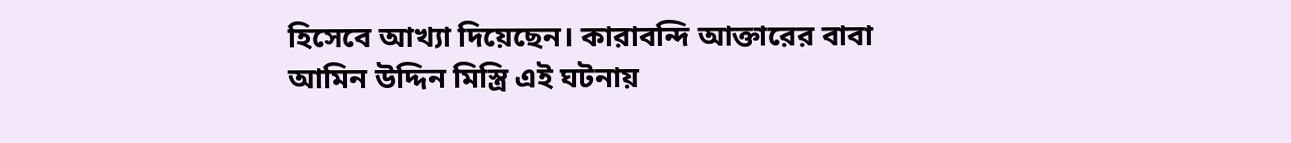হিসেবে আখ্যা দিয়েছেন। কারাবন্দি আক্তারের বাবা আমিন উদ্দিন মিস্ত্রি এই ঘটনায়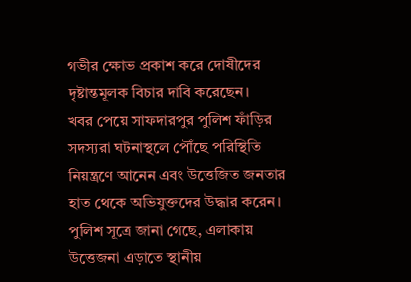গভীর ক্ষোভ প্রকাশ করে দোষীদের দৃষ্টান্তমূলক বিচার দাবি করেছেন।
খবর পেয়ে সাফদারপুর পুলিশ ফাঁড়ির সদস্যরা ঘটনাস্থলে পৌঁছে পরিস্থিতি নিয়ন্ত্রণে আনেন এবং উত্তেজিত জনতার হাত থেকে অভিযুক্তদের উদ্ধার করেন। পুলিশ সূত্রে জানা গেছে, এলাকায় উত্তেজনা এড়াতে স্থানীয়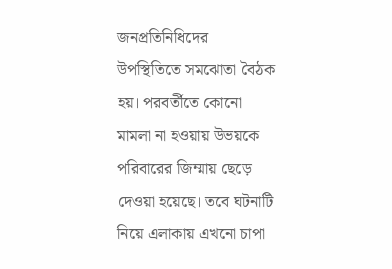জনপ্রতিনিধিদের উপস্থিতিতে সমঝোতা বৈঠক হয়। পরবর্তীতে কোনো মামলা না হওয়ায় উভয়কে পরিবারের জিম্মায় ছেড়ে দেওয়া হয়েছে। তবে ঘটনাটি নিয়ে এলাকায় এখনো চাপা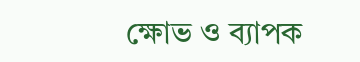ক্ষোভ ও ব্যাপক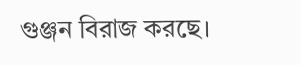গুঞ্জন বিরাজ করছে।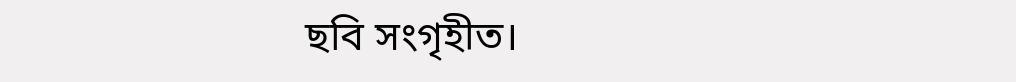ছবি সংগৃহীত।